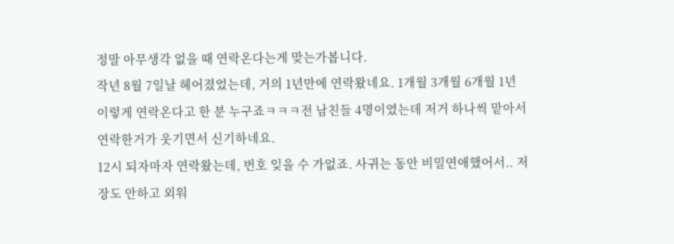정말 아무생각 없을 때 연락온다는게 맞는가봅니다.
작년 8월 7일날 헤어졌었는데, 거의 1년만에 연락왔네요. 1개월 3개월 6개월 1년 이렇게 연락온다고 한 분 누구죠ㅋㅋㅋ전 남친들 4명이였는데 저거 하나씩 맡아서 연락한거가 웃기면서 신기하네요.
12시 되자마자 연락왔는데, 번호 잊을 수 가없죠. 사귀는 동안 비밀연애했어서.. 저장도 안하고 외워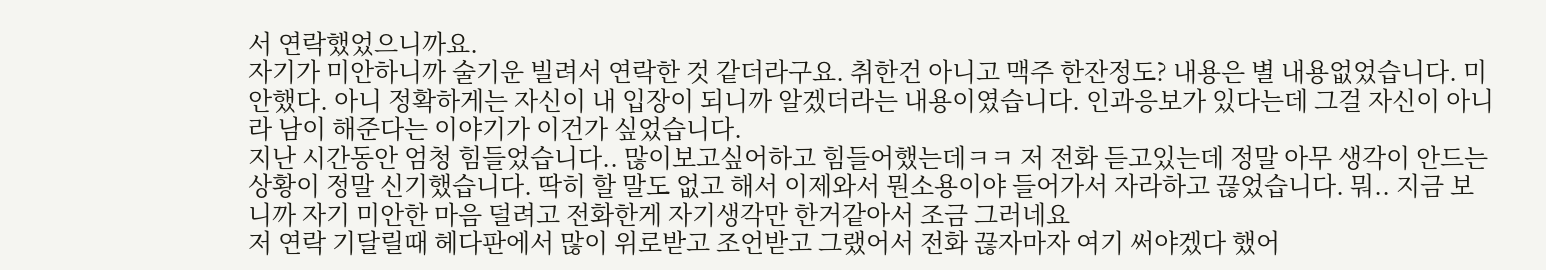서 연락했었으니까요.
자기가 미안하니까 술기운 빌려서 연락한 것 같더라구요. 취한건 아니고 맥주 한잔정도? 내용은 별 내용없었습니다. 미안했다. 아니 정확하게는 자신이 내 입장이 되니까 알겠더라는 내용이였습니다. 인과응보가 있다는데 그걸 자신이 아니라 남이 해준다는 이야기가 이건가 싶었습니다.
지난 시간동안 엄청 힘들었습니다.. 많이보고싶어하고 힘들어했는데ㅋㅋ 저 전화 듣고있는데 정말 아무 생각이 안드는 상황이 정말 신기했습니다. 딱히 할 말도 없고 해서 이제와서 뭔소용이야 들어가서 자라하고 끊었습니다. 뭐.. 지금 보니까 자기 미안한 마음 덜려고 전화한게 자기생각만 한거같아서 조금 그러네요
저 연락 기달릴때 헤다판에서 많이 위로받고 조언받고 그랬어서 전화 끊자마자 여기 써야겠다 했어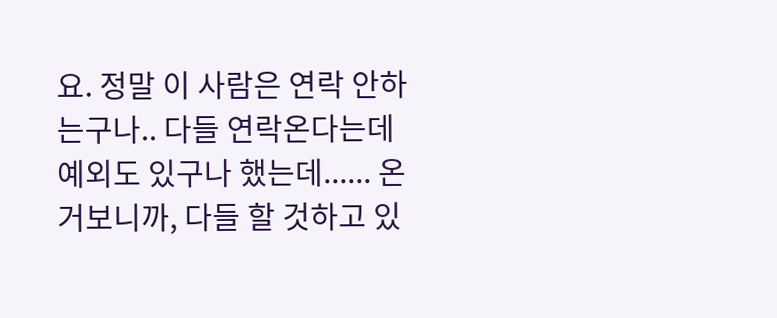요. 정말 이 사람은 연락 안하는구나.. 다들 연락온다는데 예외도 있구나 했는데...... 온거보니까, 다들 할 것하고 있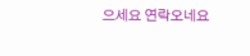으세요 연락오네요